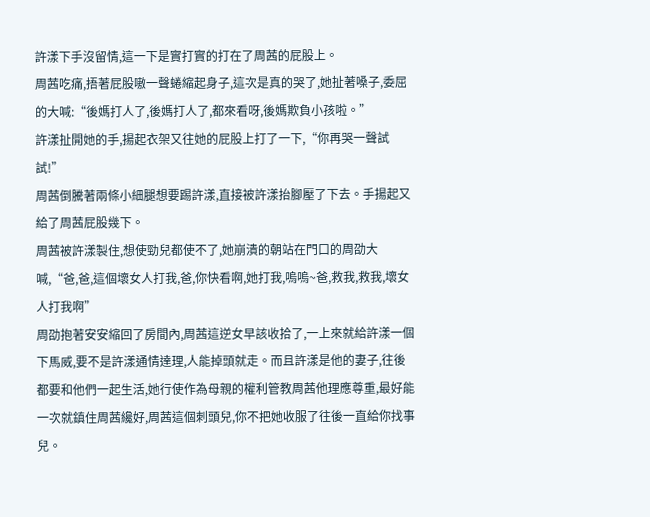許漾下手沒留情,這一下是實打實的打在了周茜的屁股上。
周茜吃痛,捂著屁股嗷一聲蜷縮起身子,這次是真的哭了,她扯著嗓子,委屈的大喊:“後媽打人了,後媽打人了,都來看呀,後媽欺負小孩啦。”
許漾扯開她的手,揚起衣架又往她的屁股上打了一下,“你再哭一聲試試!”
周茜倒騰著兩條小細腿想要踢許漾,直接被許漾抬腳壓了下去。手揚起又給了周茜屁股幾下。
周茜被許漾製住,想使勁兒都使不了,她崩潰的朝站在門口的周劭大喊,“爸,爸,這個壞女人打我,爸,你快看啊,她打我,嗚嗚~爸,救我,救我,壞女人打我啊”
周劭抱著安安縮回了房間內,周茜這逆女早該收拾了,一上來就給許漾一個下馬威,要不是許漾通情達理,人能掉頭就走。而且許漾是他的妻子,往後都要和他們一起生活,她行使作為母親的權利管教周茜他理應尊重,最好能一次就鎮住周茜纔好,周茜這個刺頭兒,你不把她收服了往後一直給你找事兒。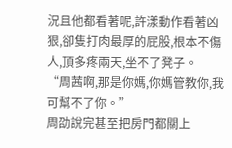況且他都看著呢,許漾動作看著凶狠,卻隻打肉最厚的屁股,根本不傷人,頂多疼兩天,坐不了凳子。
“周茜啊,那是你媽,你媽管教你,我可幫不了你。”
周劭說完甚至把房門都關上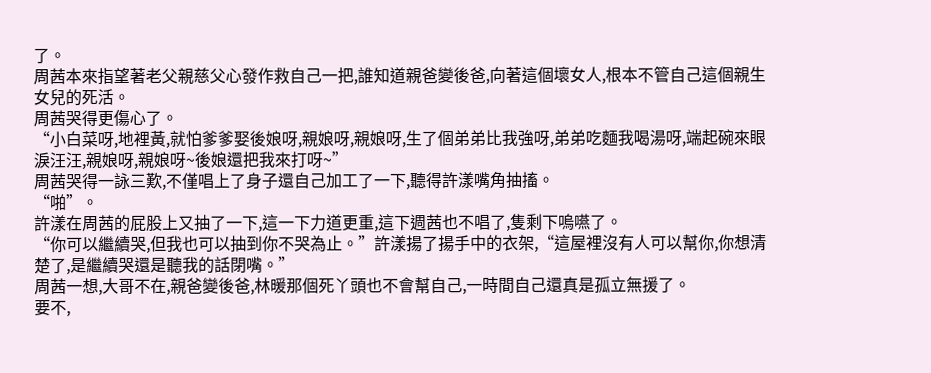了。
周茜本來指望著老父親慈父心發作救自己一把,誰知道親爸變後爸,向著這個壞女人,根本不管自己這個親生女兒的死活。
周茜哭得更傷心了。
“小白菜呀,地裡黃,就怕爹爹娶後娘呀,親娘呀,親娘呀,生了個弟弟比我強呀,弟弟吃麵我喝湯呀,端起碗來眼淚汪汪,親娘呀,親娘呀~後娘還把我來打呀~”
周茜哭得一詠三歎,不僅唱上了身子還自己加工了一下,聽得許漾嘴角抽搐。
“啪”。
許漾在周茜的屁股上又抽了一下,這一下力道更重,這下週茜也不唱了,隻剩下嗚嚥了。
“你可以繼續哭,但我也可以抽到你不哭為止。”許漾揚了揚手中的衣架,“這屋裡沒有人可以幫你,你想清楚了,是繼續哭還是聽我的話閉嘴。”
周茜一想,大哥不在,親爸變後爸,林暖那個死丫頭也不會幫自己,一時間自己還真是孤立無援了。
要不,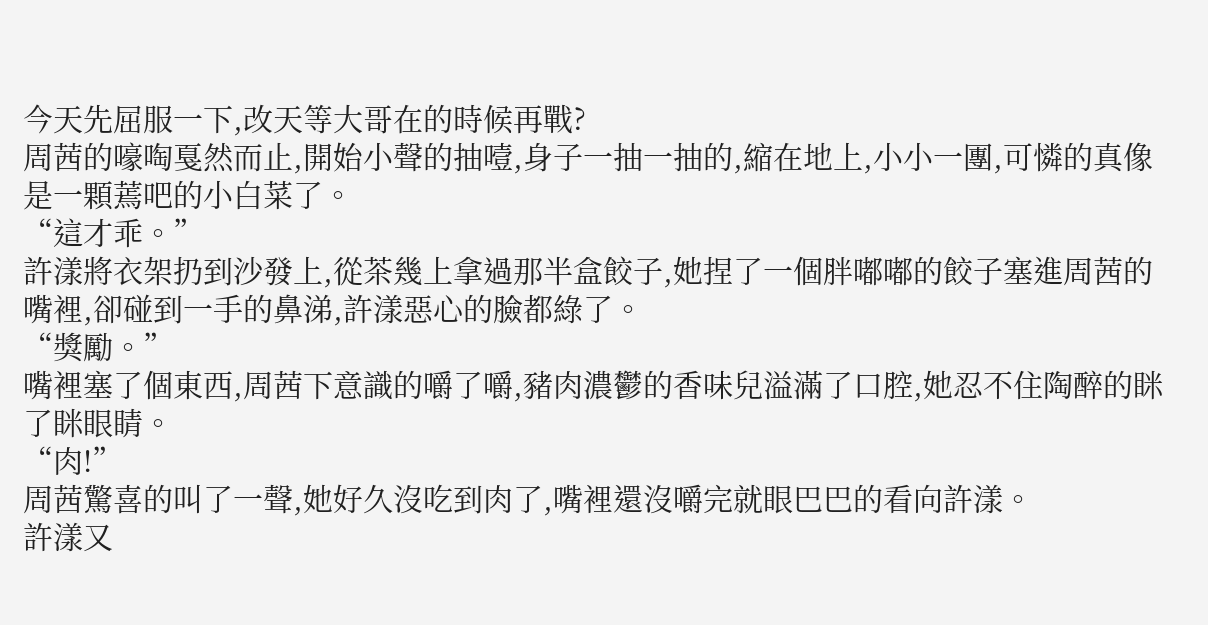今天先屈服一下,改天等大哥在的時候再戰?
周茜的嚎啕戛然而止,開始小聲的抽噎,身子一抽一抽的,縮在地上,小小一團,可憐的真像是一顆蔫吧的小白菜了。
“這才乖。”
許漾將衣架扔到沙發上,從茶幾上拿過那半盒餃子,她捏了一個胖嘟嘟的餃子塞進周茜的嘴裡,卻碰到一手的鼻涕,許漾惡心的臉都綠了。
“獎勵。”
嘴裡塞了個東西,周茜下意識的嚼了嚼,豬肉濃鬱的香味兒溢滿了口腔,她忍不住陶醉的眯了眯眼睛。
“肉!”
周茜驚喜的叫了一聲,她好久沒吃到肉了,嘴裡還沒嚼完就眼巴巴的看向許漾。
許漾又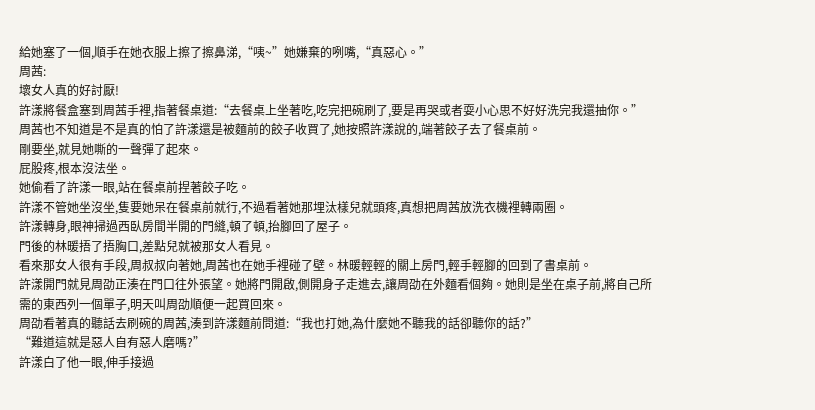給她塞了一個,順手在她衣服上擦了擦鼻涕,“咦~”她嫌棄的咧嘴,“真惡心。”
周茜:
壞女人真的好討厭!
許漾將餐盒塞到周茜手裡,指著餐桌道:“去餐桌上坐著吃,吃完把碗刷了,要是再哭或者耍小心思不好好洗完我還抽你。”
周茜也不知道是不是真的怕了許漾還是被麵前的餃子收買了,她按照許漾說的,端著餃子去了餐桌前。
剛要坐,就見她嘶的一聲彈了起來。
屁股疼,根本沒法坐。
她偷看了許漾一眼,站在餐桌前捏著餃子吃。
許漾不管她坐沒坐,隻要她呆在餐桌前就行,不過看著她那埋汰樣兒就頭疼,真想把周茜放洗衣機裡轉兩圈。
許漾轉身,眼神掃過西臥房間半開的門縫,頓了頓,抬腳回了屋子。
門後的林暖捂了捂胸口,差點兒就被那女人看見。
看來那女人很有手段,周叔叔向著她,周茜也在她手裡碰了壁。林暖輕輕的關上房門,輕手輕腳的回到了書桌前。
許漾開門就見周劭正湊在門口往外張望。她將門開啟,側開身子走進去,讓周劭在外麵看個夠。她則是坐在桌子前,將自己所需的東西列一個單子,明天叫周劭順便一起買回來。
周劭看著真的聽話去刷碗的周茜,湊到許漾麵前問道:“我也打她,為什麼她不聽我的話卻聽你的話?”
“難道這就是惡人自有惡人磨嗎?”
許漾白了他一眼,伸手接過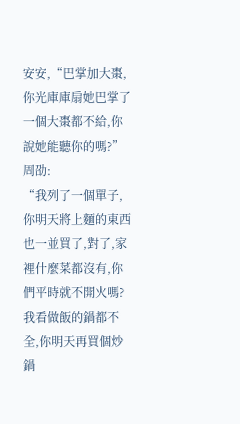安安,“巴掌加大棗,你光庫庫扇她巴掌了一個大棗都不給,你說她能聽你的嗎?”
周劭:
“我列了一個單子,你明天將上麵的東西也一並買了,對了,家裡什麼菜都沒有,你們平時就不開火嗎?我看做飯的鍋都不全,你明天再買個炒鍋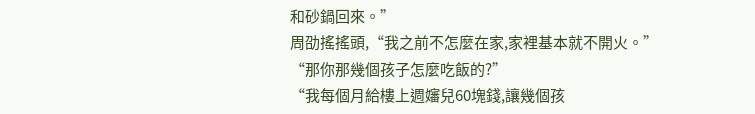和砂鍋回來。”
周劭搖搖頭,“我之前不怎麼在家,家裡基本就不開火。”
“那你那幾個孩子怎麼吃飯的?”
“我每個月給樓上週嬸兒60塊錢,讓幾個孩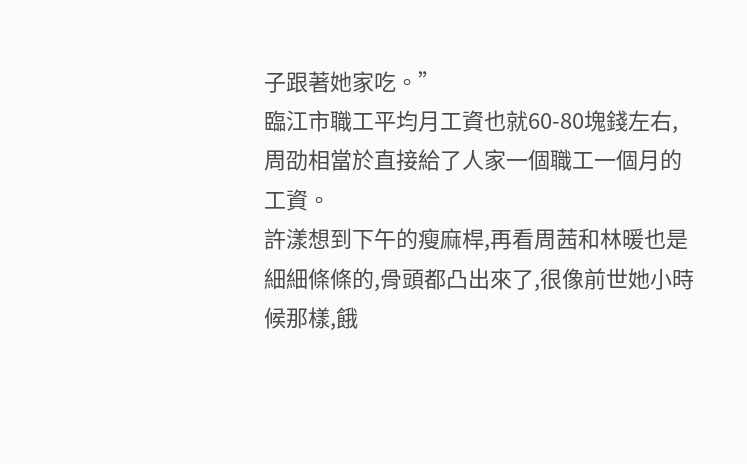子跟著她家吃。”
臨江市職工平均月工資也就60-80塊錢左右,周劭相當於直接給了人家一個職工一個月的工資。
許漾想到下午的瘦麻桿,再看周茜和林暖也是細細條條的,骨頭都凸出來了,很像前世她小時候那樣,餓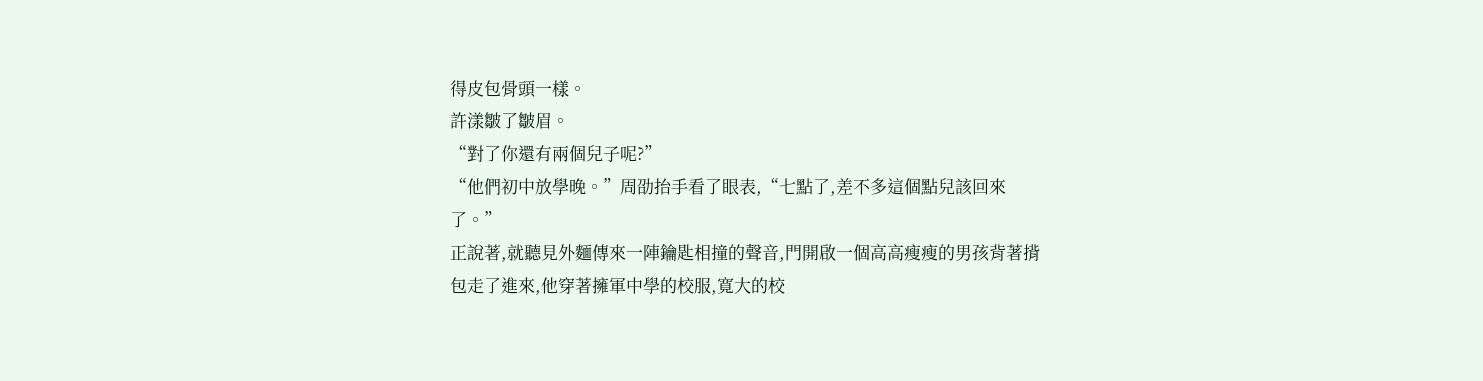得皮包骨頭一樣。
許漾皺了皺眉。
“對了你還有兩個兒子呢?”
“他們初中放學晚。”周劭抬手看了眼表,“七點了,差不多這個點兒該回來了。”
正說著,就聽見外麵傳來一陣鑰匙相撞的聲音,門開啟一個高高瘦瘦的男孩背著揹包走了進來,他穿著擁軍中學的校服,寬大的校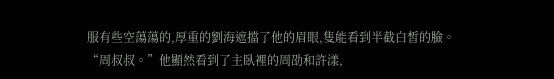服有些空蕩蕩的,厚重的劉海遮擋了他的眉眼,隻能看到半截白皙的臉。
“周叔叔。”他顯然看到了主臥裡的周劭和許漾,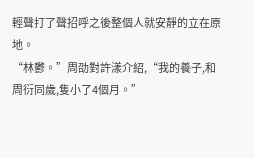輕聲打了聲招呼之後整個人就安靜的立在原地。
“林鬱。”周劭對許漾介紹,“我的養子,和周衍同歲,隻小了4個月。”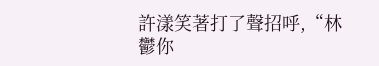許漾笑著打了聲招呼,“林鬱你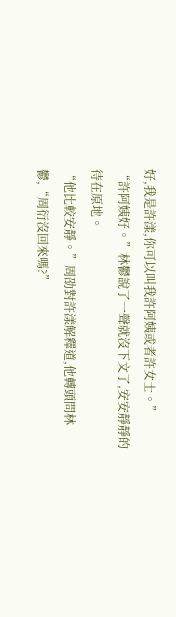好,我是許漾,你可以叫我許阿姨或者許女士。”
“許阿姨好。”林鬱說了一聲就沒下文了,安安靜靜的待在原地。
“他比較安靜。”周劭對許漾解釋道,他轉頭問林鬱,“周衍沒回來嗎?”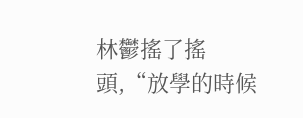林鬱搖了搖頭,“放學的時候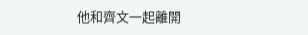他和齊文一起離開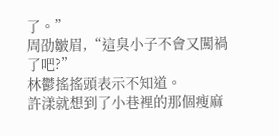了。”
周劭皺眉,“這臭小子不會又闖禍了吧?”
林鬱搖搖頭表示不知道。
許漾就想到了小巷裡的那個瘦麻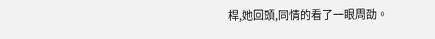桿,她回頭,同情的看了一眼周劭。